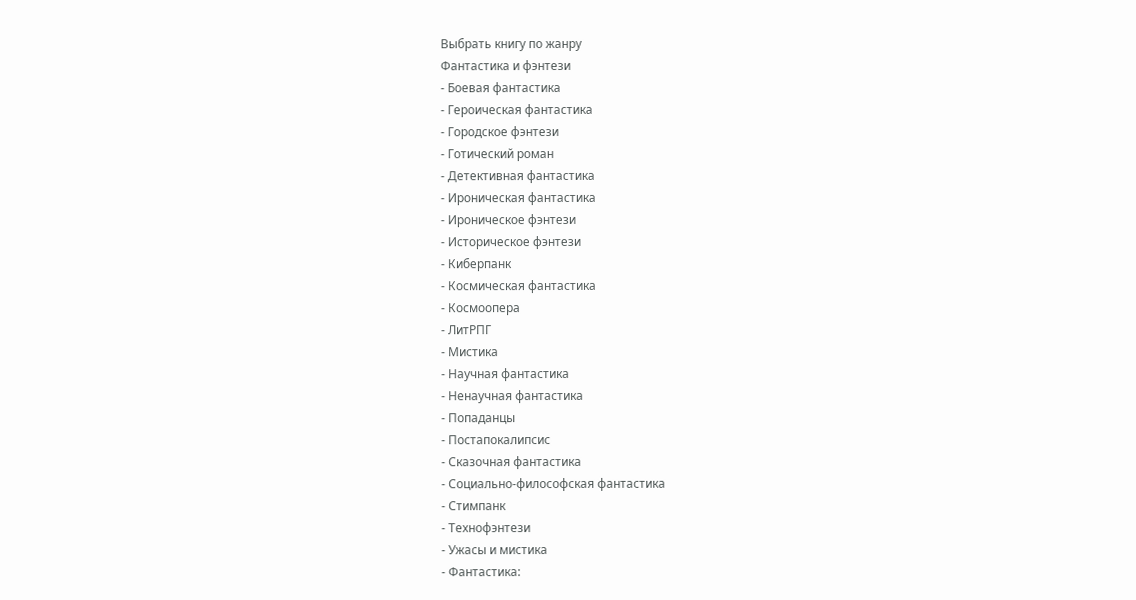Выбрать книгу по жанру
Фантастика и фэнтези
- Боевая фантастика
- Героическая фантастика
- Городское фэнтези
- Готический роман
- Детективная фантастика
- Ироническая фантастика
- Ироническое фэнтези
- Историческое фэнтези
- Киберпанк
- Космическая фантастика
- Космоопера
- ЛитРПГ
- Мистика
- Научная фантастика
- Ненаучная фантастика
- Попаданцы
- Постапокалипсис
- Сказочная фантастика
- Социально-философская фантастика
- Стимпанк
- Технофэнтези
- Ужасы и мистика
- Фантастика: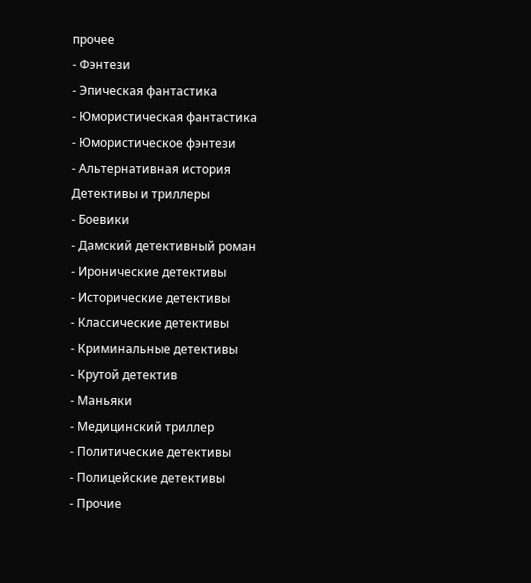прочее
- Фэнтези
- Эпическая фантастика
- Юмористическая фантастика
- Юмористическое фэнтези
- Альтернативная история
Детективы и триллеры
- Боевики
- Дамский детективный роман
- Иронические детективы
- Исторические детективы
- Классические детективы
- Криминальные детективы
- Крутой детектив
- Маньяки
- Медицинский триллер
- Политические детективы
- Полицейские детективы
- Прочие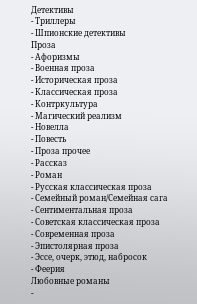Детективы
- Триллеры
- Шпионские детективы
Проза
- Афоризмы
- Военная проза
- Историческая проза
- Классическая проза
- Контркультура
- Магический реализм
- Новелла
- Повесть
- Проза прочее
- Рассказ
- Роман
- Русская классическая проза
- Семейный роман/Семейная сага
- Сентиментальная проза
- Советская классическая проза
- Современная проза
- Эпистолярная проза
- Эссе, очерк, этюд, набросок
- Феерия
Любовные романы
-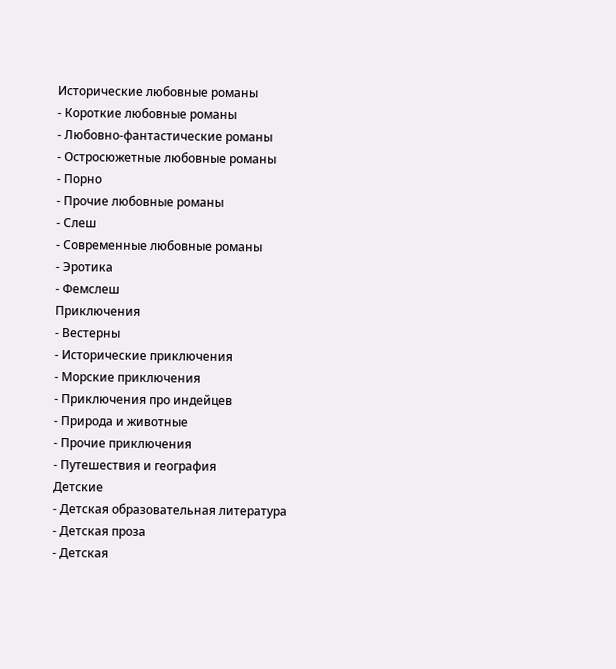Исторические любовные романы
- Короткие любовные романы
- Любовно-фантастические романы
- Остросюжетные любовные романы
- Порно
- Прочие любовные романы
- Слеш
- Современные любовные романы
- Эротика
- Фемслеш
Приключения
- Вестерны
- Исторические приключения
- Морские приключения
- Приключения про индейцев
- Природа и животные
- Прочие приключения
- Путешествия и география
Детские
- Детская образовательная литература
- Детская проза
- Детская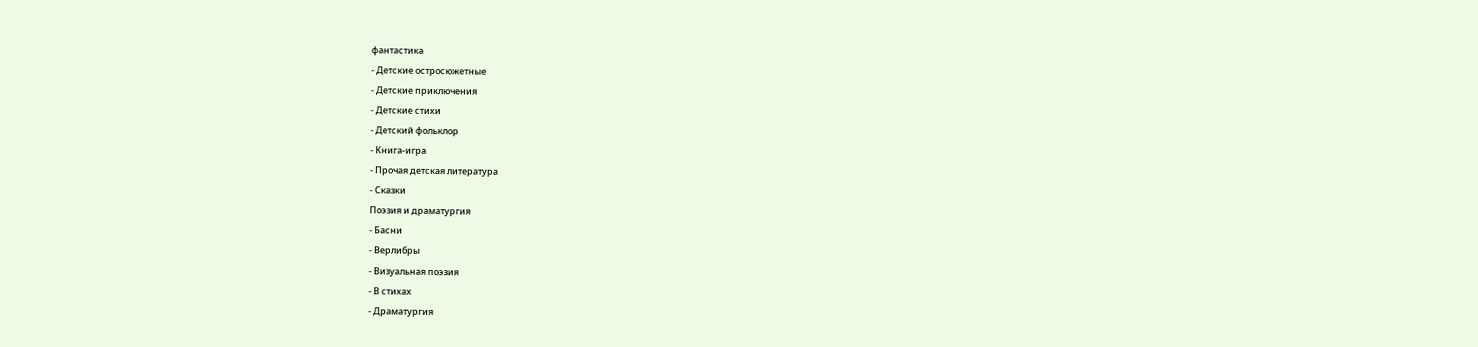фантастика
- Детские остросюжетные
- Детские приключения
- Детские стихи
- Детский фольклор
- Книга-игра
- Прочая детская литература
- Сказки
Поэзия и драматургия
- Басни
- Верлибры
- Визуальная поэзия
- В стихах
- Драматургия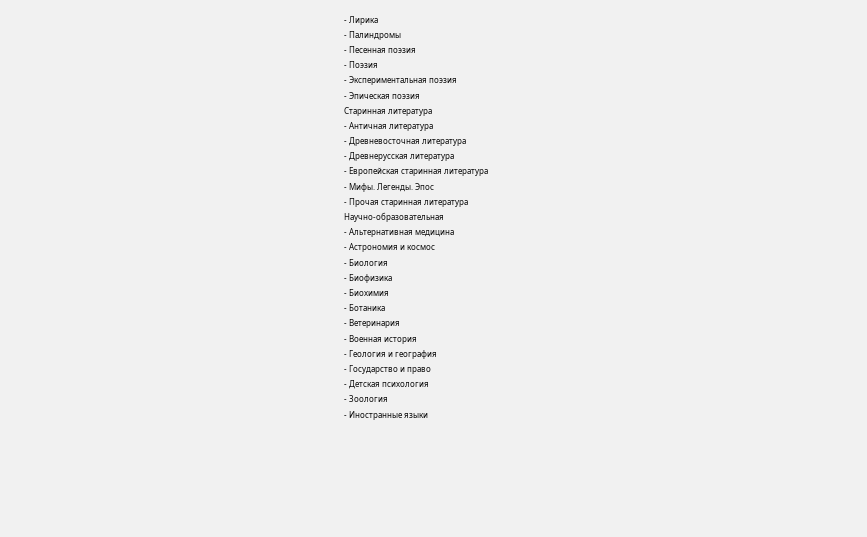- Лирика
- Палиндромы
- Песенная поэзия
- Поэзия
- Экспериментальная поэзия
- Эпическая поэзия
Старинная литература
- Античная литература
- Древневосточная литература
- Древнерусская литература
- Европейская старинная литература
- Мифы. Легенды. Эпос
- Прочая старинная литература
Научно-образовательная
- Альтернативная медицина
- Астрономия и космос
- Биология
- Биофизика
- Биохимия
- Ботаника
- Ветеринария
- Военная история
- Геология и география
- Государство и право
- Детская психология
- Зоология
- Иностранные языки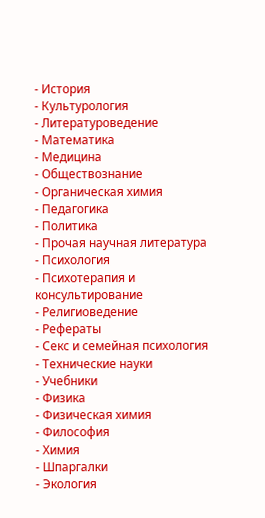- История
- Культурология
- Литературоведение
- Математика
- Медицина
- Обществознание
- Органическая химия
- Педагогика
- Политика
- Прочая научная литература
- Психология
- Психотерапия и консультирование
- Религиоведение
- Рефераты
- Секс и семейная психология
- Технические науки
- Учебники
- Физика
- Физическая химия
- Философия
- Химия
- Шпаргалки
- Экология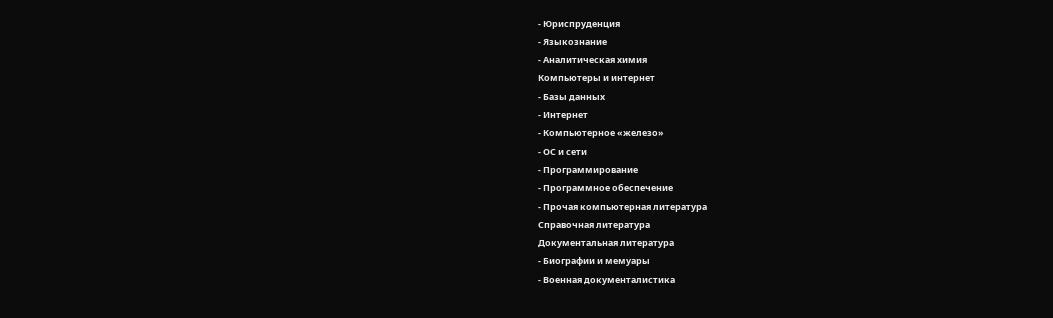- Юриспруденция
- Языкознание
- Аналитическая химия
Компьютеры и интернет
- Базы данных
- Интернет
- Компьютерное «железо»
- ОС и сети
- Программирование
- Программное обеспечение
- Прочая компьютерная литература
Справочная литература
Документальная литература
- Биографии и мемуары
- Военная документалистика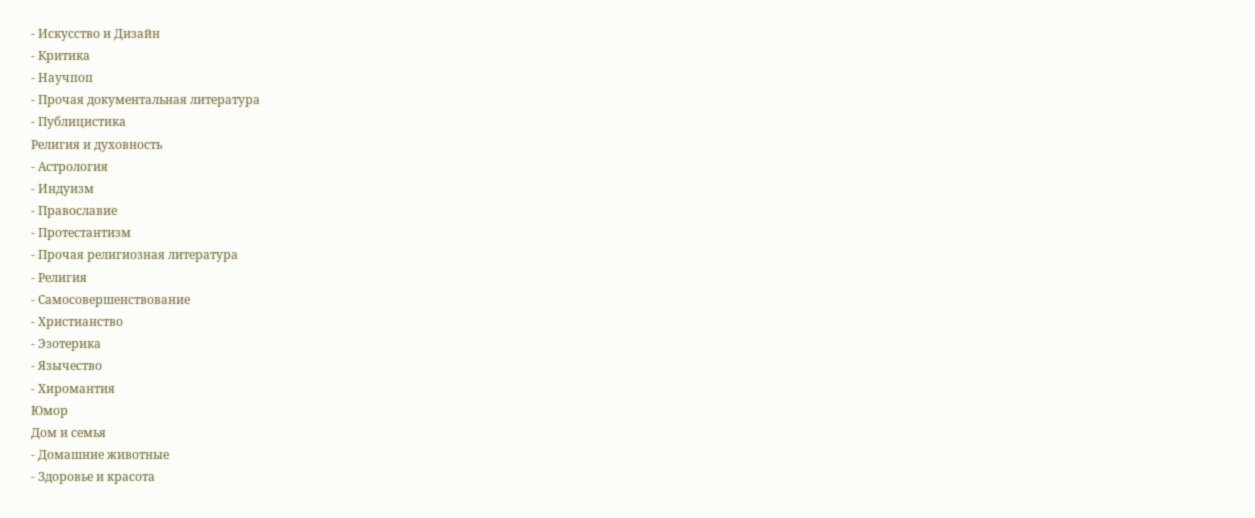- Искусство и Дизайн
- Критика
- Научпоп
- Прочая документальная литература
- Публицистика
Религия и духовность
- Астрология
- Индуизм
- Православие
- Протестантизм
- Прочая религиозная литература
- Религия
- Самосовершенствование
- Христианство
- Эзотерика
- Язычество
- Хиромантия
Юмор
Дом и семья
- Домашние животные
- Здоровье и красота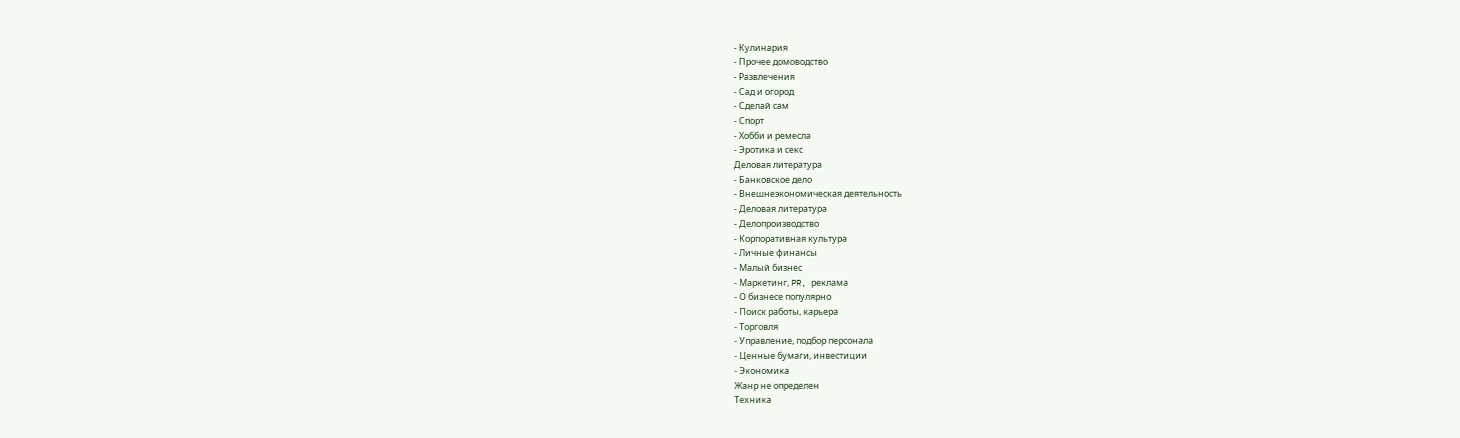- Кулинария
- Прочее домоводство
- Развлечения
- Сад и огород
- Сделай сам
- Спорт
- Хобби и ремесла
- Эротика и секс
Деловая литература
- Банковское дело
- Внешнеэкономическая деятельность
- Деловая литература
- Делопроизводство
- Корпоративная культура
- Личные финансы
- Малый бизнес
- Маркетинг, PR, реклама
- О бизнесе популярно
- Поиск работы, карьера
- Торговля
- Управление, подбор персонала
- Ценные бумаги, инвестиции
- Экономика
Жанр не определен
Техника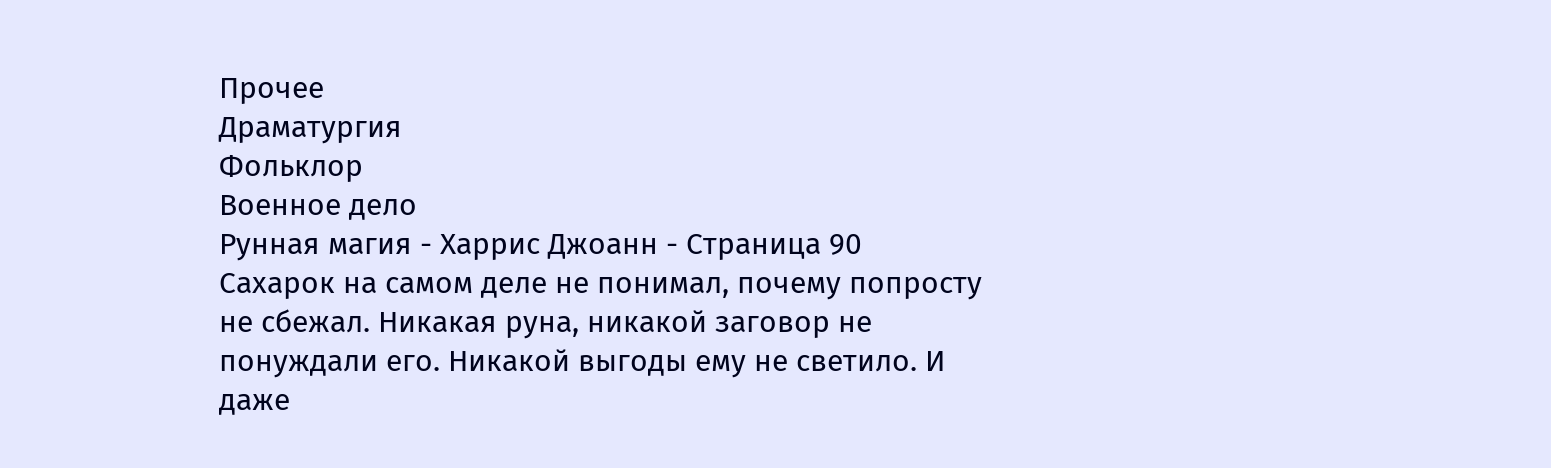Прочее
Драматургия
Фольклор
Военное дело
Рунная магия - Харрис Джоанн - Страница 90
Сахарок на самом деле не понимал, почему попросту не сбежал. Никакая руна, никакой заговор не понуждали его. Никакой выгоды ему не светило. И даже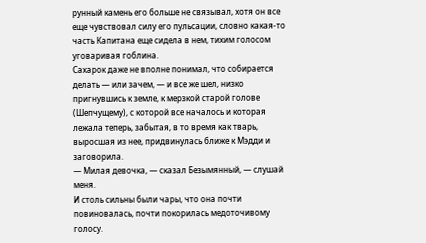рунный камень его больше не связывал, хотя он все еще чувствовал силу его пульсации, словно какая-то часть Капитана еще сидела в нем, тихим голосом уговаривая гоблина.
Сахарок даже не вполне понимал, что собирается делать — или зачем, — и все же шел, низко пригнувшись к земле, к мерзкой старой голове (Шепчущему), с которой все началось и которая лежала теперь, забытая, в то время как тварь, выросшая из нее, придвинулась ближе к Мэдди и заговорила.
— Милая девочка, — сказал Безымянный, — слушай меня.
И столь сильны были чары, что она почти повиновалась, почти покорилась медоточивому голосу.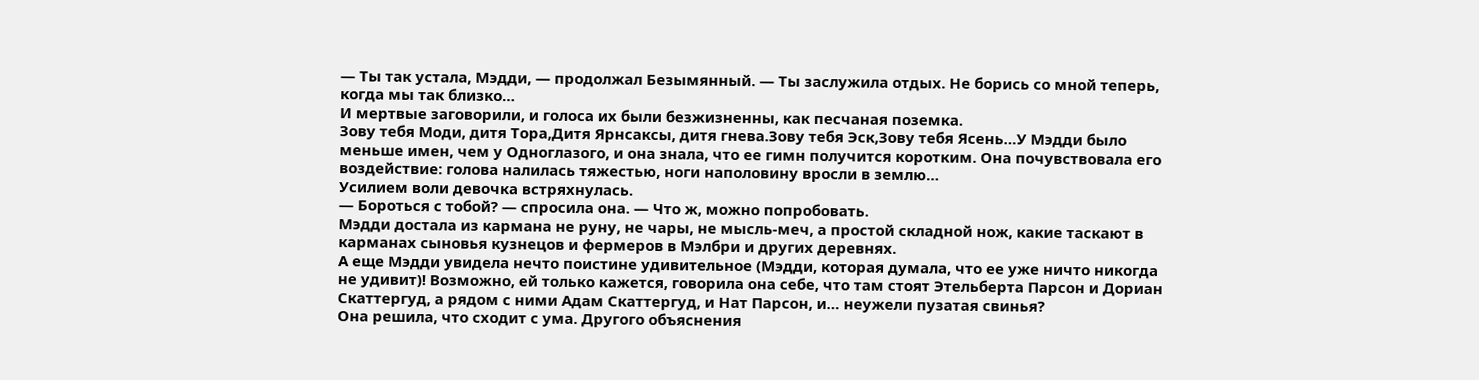— Ты так устала, Мэдди, — продолжал Безымянный. — Ты заслужила отдых. Не борись со мной теперь, когда мы так близко…
И мертвые заговорили, и голоса их были безжизненны, как песчаная поземка.
Зову тебя Моди, дитя Тора,Дитя Ярнсаксы, дитя гнева.Зову тебя Эск,Зову тебя Ясень…У Мэдди было меньше имен, чем у Одноглазого, и она знала, что ее гимн получится коротким. Она почувствовала его воздействие: голова налилась тяжестью, ноги наполовину вросли в землю…
Усилием воли девочка встряхнулась.
— Бороться с тобой? — спросила она. — Что ж, можно попробовать.
Мэдди достала из кармана не руну, не чары, не мысль-меч, а простой складной нож, какие таскают в карманах сыновья кузнецов и фермеров в Мэлбри и других деревнях.
А еще Мэдди увидела нечто поистине удивительное (Мэдди, которая думала, что ее уже ничто никогда не удивит)! Возможно, ей только кажется, говорила она себе, что там стоят Этельберта Парсон и Дориан Скаттергуд, а рядом с ними Адам Скаттергуд, и Нат Парсон, и… неужели пузатая свинья?
Она решила, что сходит с ума. Другого объяснения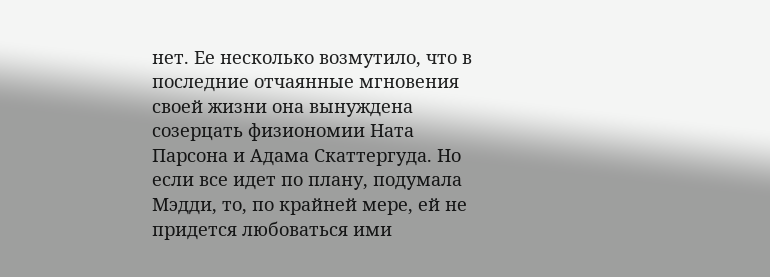нет. Ее несколько возмутило, что в последние отчаянные мгновения своей жизни она вынуждена созерцать физиономии Ната Парсона и Адама Скаттергуда. Но если все идет по плану, подумала Мэдди, то, по крайней мере, ей не придется любоваться ими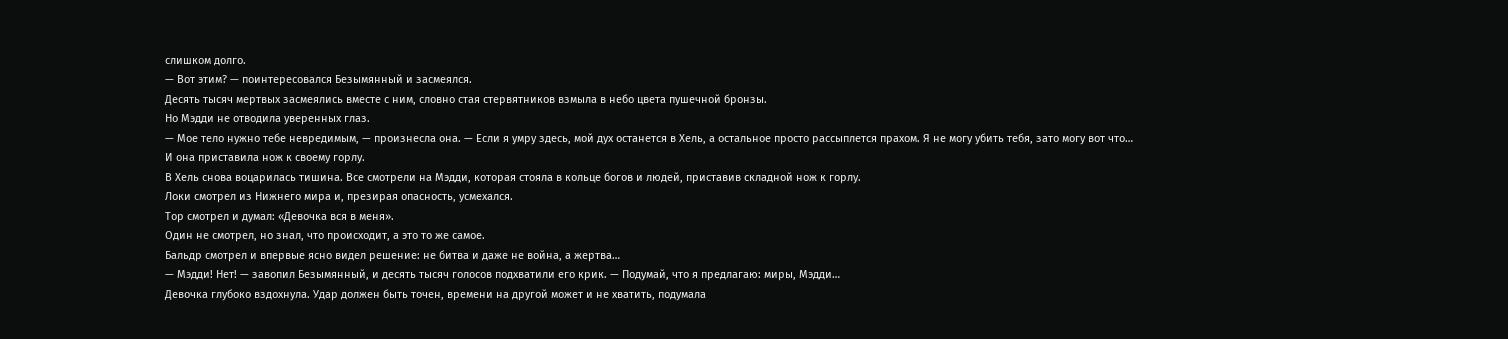слишком долго.
— Вот этим? — поинтересовался Безымянный и засмеялся.
Десять тысяч мертвых засмеялись вместе с ним, словно стая стервятников взмыла в небо цвета пушечной бронзы.
Но Мэдди не отводила уверенных глаз.
— Мое тело нужно тебе невредимым, — произнесла она. — Если я умру здесь, мой дух останется в Хель, а остальное просто рассыплется прахом. Я не могу убить тебя, зато могу вот что…
И она приставила нож к своему горлу.
В Хель снова воцарилась тишина. Все смотрели на Мэдди, которая стояла в кольце богов и людей, приставив складной нож к горлу.
Локи смотрел из Нижнего мира и, презирая опасность, усмехался.
Тор смотрел и думал: «Девочка вся в меня».
Один не смотрел, но знал, что происходит, а это то же самое.
Бальдр смотрел и впервые ясно видел решение: не битва и даже не война, а жертва…
— Мэдди! Нет! — завопил Безымянный, и десять тысяч голосов подхватили его крик. — Подумай, что я предлагаю: миры, Мэдди…
Девочка глубоко вздохнула. Удар должен быть точен, времени на другой может и не хватить, подумала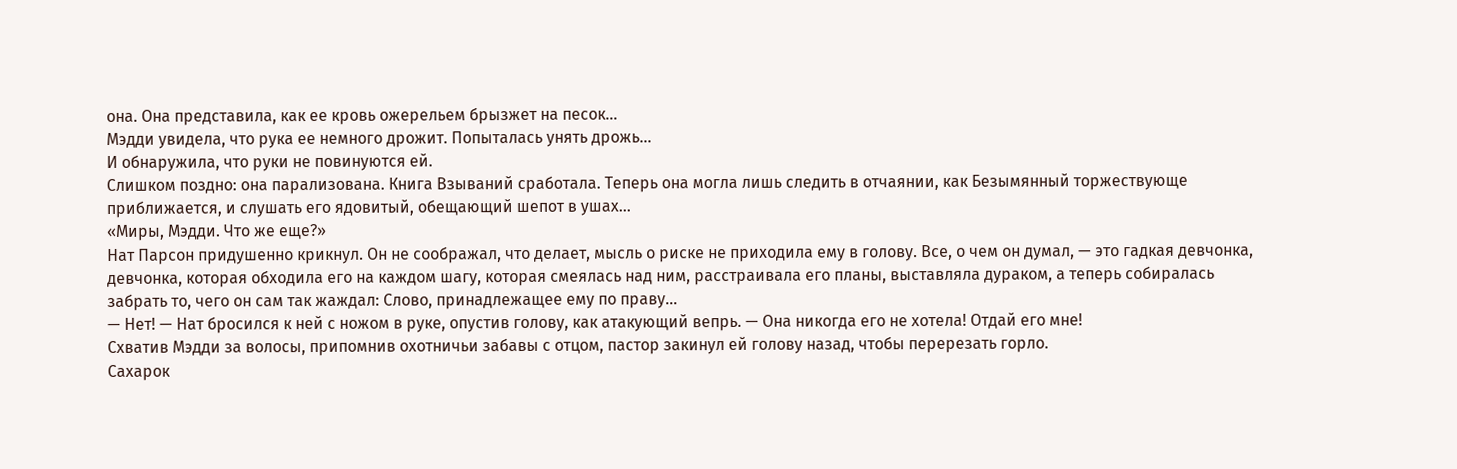она. Она представила, как ее кровь ожерельем брызжет на песок…
Мэдди увидела, что рука ее немного дрожит. Попыталась унять дрожь…
И обнаружила, что руки не повинуются ей.
Слишком поздно: она парализована. Книга Взываний сработала. Теперь она могла лишь следить в отчаянии, как Безымянный торжествующе приближается, и слушать его ядовитый, обещающий шепот в ушах…
«Миры, Мэдди. Что же еще?»
Нат Парсон придушенно крикнул. Он не соображал, что делает, мысль о риске не приходила ему в голову. Все, о чем он думал, — это гадкая девчонка, девчонка, которая обходила его на каждом шагу, которая смеялась над ним, расстраивала его планы, выставляла дураком, а теперь собиралась забрать то, чего он сам так жаждал: Слово, принадлежащее ему по праву…
— Нет! — Нат бросился к ней с ножом в руке, опустив голову, как атакующий вепрь. — Она никогда его не хотела! Отдай его мне!
Схватив Мэдди за волосы, припомнив охотничьи забавы с отцом, пастор закинул ей голову назад, чтобы перерезать горло.
Сахарок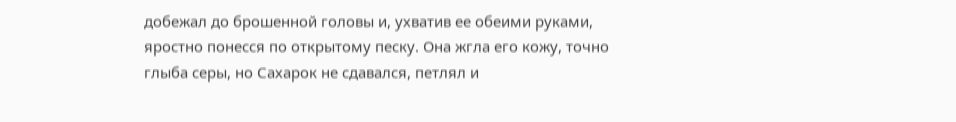добежал до брошенной головы и, ухватив ее обеими руками, яростно понесся по открытому песку. Она жгла его кожу, точно глыба серы, но Сахарок не сдавался, петлял и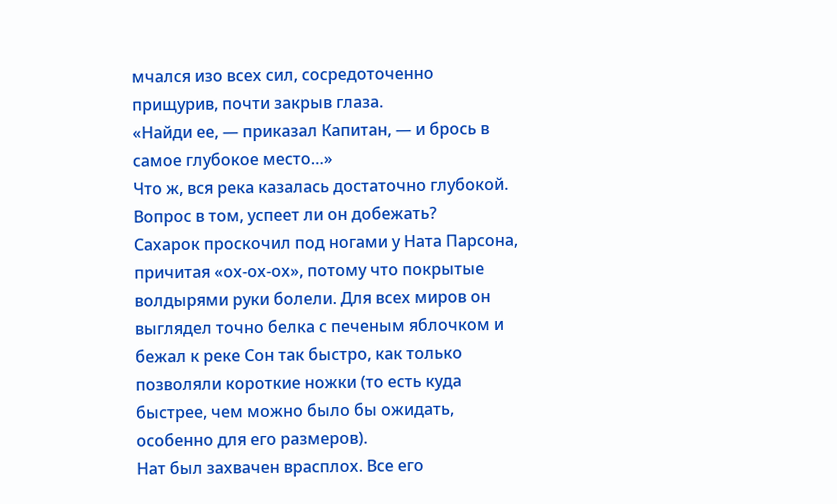мчался изо всех сил, сосредоточенно прищурив, почти закрыв глаза.
«Найди ее, — приказал Капитан, — и брось в самое глубокое место…»
Что ж, вся река казалась достаточно глубокой. Вопрос в том, успеет ли он добежать?
Сахарок проскочил под ногами у Ната Парсона, причитая «ох-ох-ох», потому что покрытые волдырями руки болели. Для всех миров он выглядел точно белка с печеным яблочком и бежал к реке Сон так быстро, как только позволяли короткие ножки (то есть куда быстрее, чем можно было бы ожидать, особенно для его размеров).
Нат был захвачен врасплох. Все его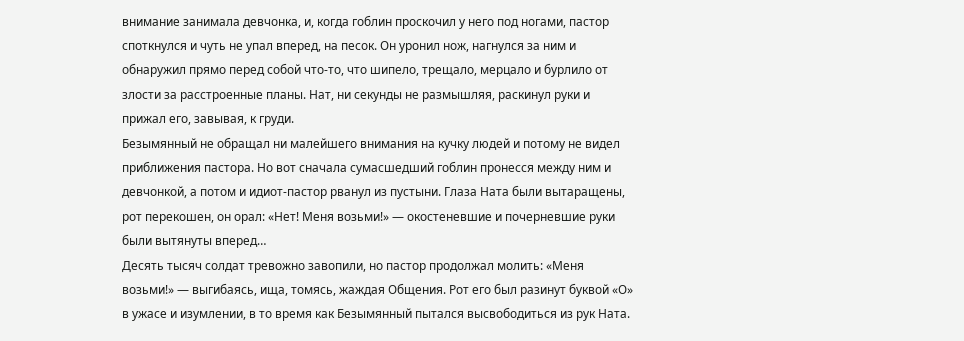внимание занимала девчонка, и, когда гоблин проскочил у него под ногами, пастор споткнулся и чуть не упал вперед, на песок. Он уронил нож, нагнулся за ним и обнаружил прямо перед собой что-то, что шипело, трещало, мерцало и бурлило от злости за расстроенные планы. Нат, ни секунды не размышляя, раскинул руки и прижал его, завывая, к груди.
Безымянный не обращал ни малейшего внимания на кучку людей и потому не видел приближения пастора. Но вот сначала сумасшедший гоблин пронесся между ним и девчонкой, а потом и идиот-пастор рванул из пустыни. Глаза Ната были вытаращены, рот перекошен, он орал: «Нет! Меня возьми!» — окостеневшие и почерневшие руки были вытянуты вперед…
Десять тысяч солдат тревожно завопили, но пастор продолжал молить: «Меня возьми!» — выгибаясь, ища, томясь, жаждая Общения. Рот его был разинут буквой «О» в ужасе и изумлении, в то время как Безымянный пытался высвободиться из рук Ната.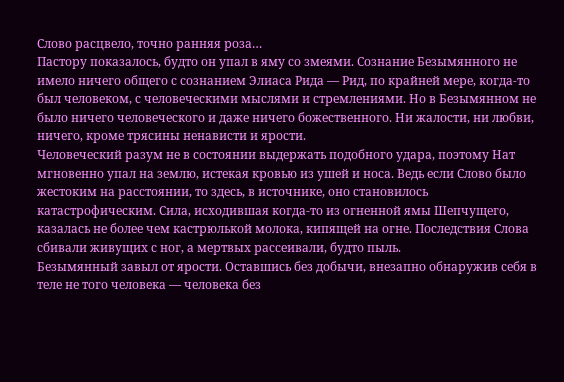Слово расцвело, точно ранняя роза…
Пастору показалось, будто он упал в яму со змеями. Сознание Безымянного не имело ничего общего с сознанием Элиаса Рида — Рид, по крайней мере, когда-то был человеком, с человеческими мыслями и стремлениями. Но в Безымянном не было ничего человеческого и даже ничего божественного. Ни жалости, ни любви, ничего, кроме трясины ненависти и ярости.
Человеческий разум не в состоянии выдержать подобного удара, поэтому Нат мгновенно упал на землю, истекая кровью из ушей и носа. Ведь если Слово было жестоким на расстоянии, то здесь, в источнике, оно становилось катастрофическим. Сила, исходившая когда-то из огненной ямы Шепчущего, казалась не более чем кастрюлькой молока, кипящей на огне. Последствия Слова сбивали живущих с ног, а мертвых рассеивали, будто пыль.
Безымянный завыл от ярости. Оставшись без добычи, внезапно обнаружив себя в теле не того человека — человека без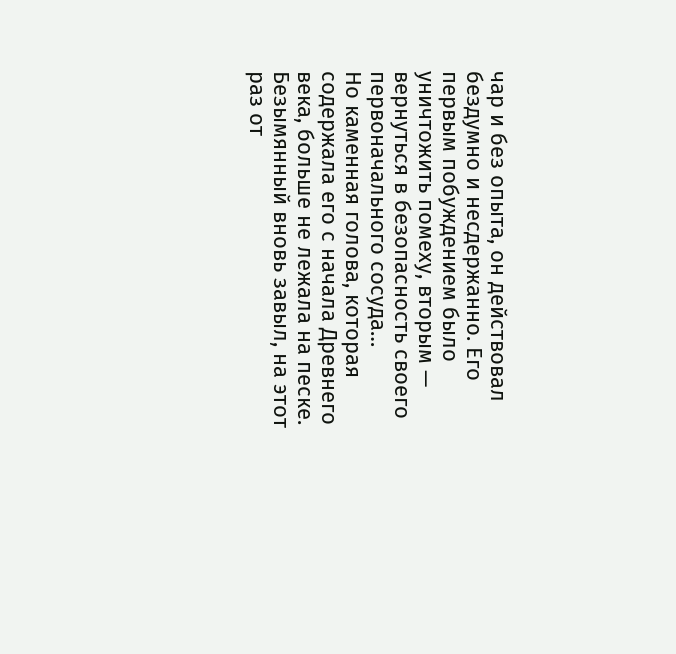чар и без опыта, он действовал бездумно и несдержанно. Его первым побуждением было уничтожить помеху, вторым — вернуться в безопасность своего первоначального сосуда…
Но каменная голова, которая содержала его с начала Древнего века, больше не лежала на песке. Безымянный вновь завыл, на этот раз от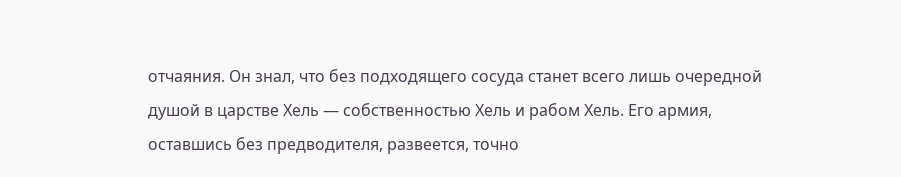отчаяния. Он знал, что без подходящего сосуда станет всего лишь очередной душой в царстве Хель — собственностью Хель и рабом Хель. Его армия, оставшись без предводителя, развеется, точно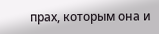прах, которым она и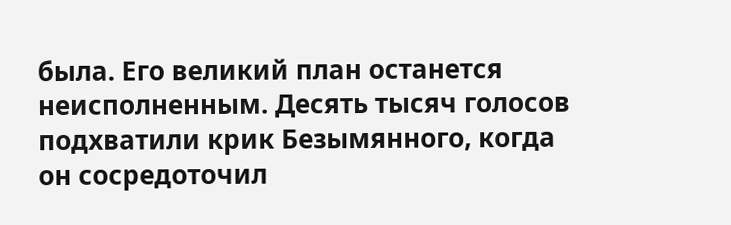была. Его великий план останется неисполненным. Десять тысяч голосов подхватили крик Безымянного, когда он сосредоточил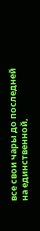все свои чары до последней на единственной,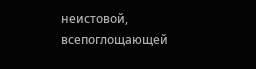неистовой, всепоглощающей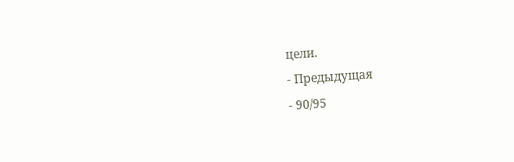цели.
- Предыдущая
- 90/95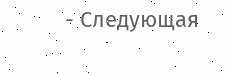- Следующая